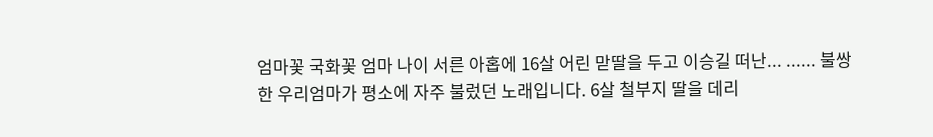엄마꽃 국화꽃 엄마 나이 서른 아홉에 16살 어린 맏딸을 두고 이승길 떠난... ...... 불쌍한 우리엄마가 평소에 자주 불렀던 노래입니다. 6살 철부지 딸을 데리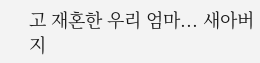고 재혼한 우리 엄마... 새아버지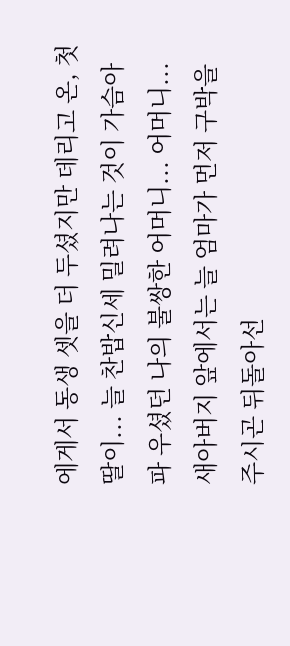에게서 동생 셋을 더 두셨지만 데리고 온, 첫 딸이... 늘 찬밥신세 밀려나는 것이 가슴아파 우셨던 나의 불쌍한 어머니... 어머니... 새아버지 앞에서는 늘 엄마가 먼저 구박을 주시곤 뒤돌아선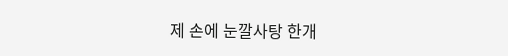제 손에 눈깔사탕 한개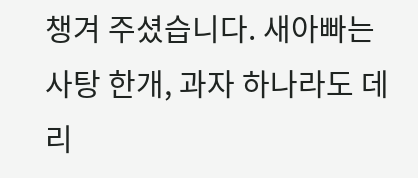챙겨 주셨습니다. 새아빠는 사탕 한개, 과자 하나라도 데리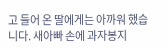고 들어 온 딸에게는 아까워 했습니다. 새아빠 손에 과자봉지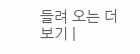들려 오는 더보기 |